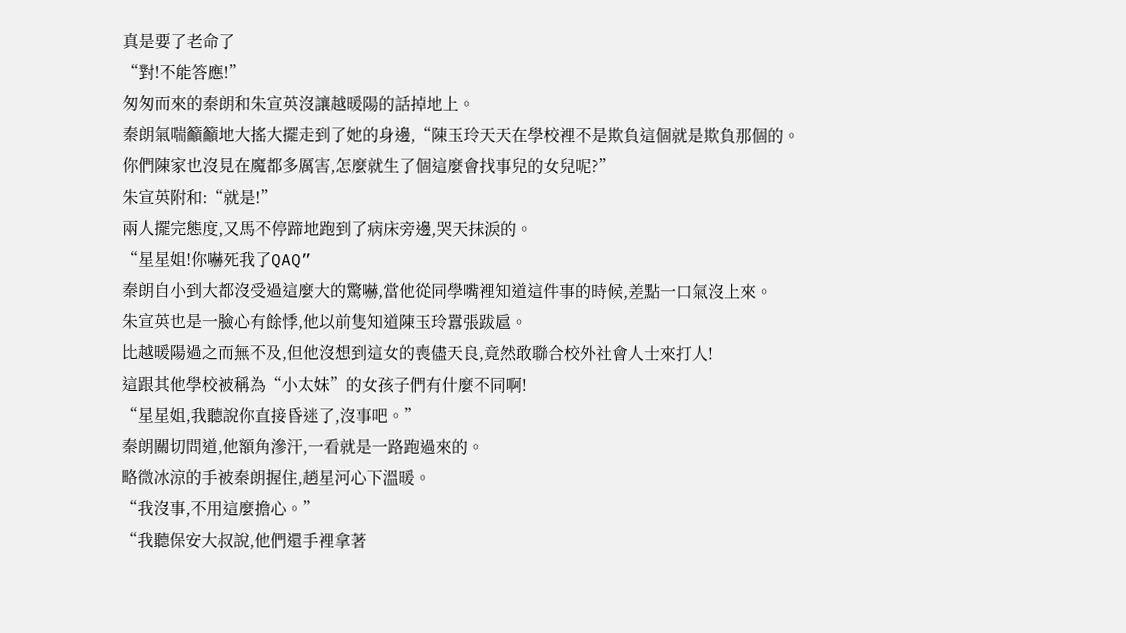真是要了老命了
“對!不能答應!”
匆匆而來的秦朗和朱宣英沒讓越暖陽的話掉地上。
秦朗氣喘籲籲地大搖大擺走到了她的身邊,“陳玉玲天天在學校裡不是欺負這個就是欺負那個的。
你們陳家也沒見在魔都多厲害,怎麼就生了個這麼會找事兒的女兒呢?”
朱宣英附和:“就是!”
兩人擺完態度,又馬不停蹄地跑到了病床旁邊,哭天抹淚的。
“星星姐!你嚇死我了QAQ”
秦朗自小到大都沒受過這麼大的驚嚇,當他從同學嘴裡知道這件事的時候,差點一口氣沒上來。
朱宣英也是一臉心有餘悸,他以前隻知道陳玉玲囂張跋扈。
比越暖陽過之而無不及,但他沒想到這女的喪儘天良,竟然敢聯合校外社會人士來打人!
這跟其他學校被稱為“小太妹”的女孩子們有什麼不同啊!
“星星姐,我聽說你直接昏迷了,沒事吧。”
秦朗關切問道,他額角滲汗,一看就是一路跑過來的。
略微冰涼的手被秦朗握住,趙星河心下溫暖。
“我沒事,不用這麼擔心。”
“我聽保安大叔說,他們還手裡拿著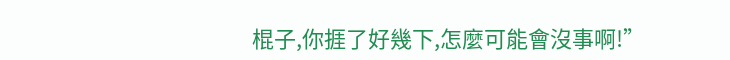棍子,你捱了好幾下,怎麼可能會沒事啊!”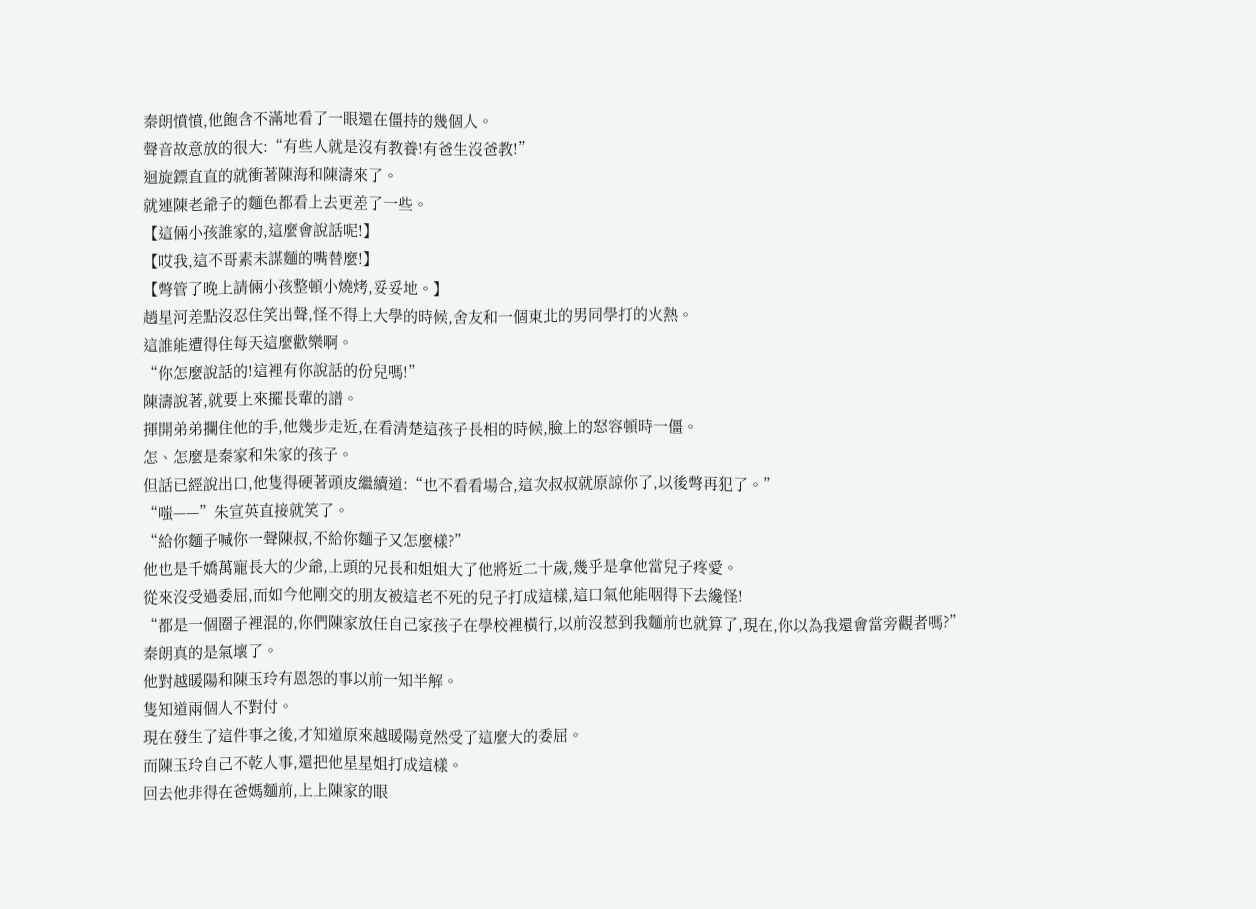秦朗憤憤,他飽含不滿地看了一眼還在僵持的幾個人。
聲音故意放的很大:“有些人就是沒有教養!有爸生沒爸教!”
迴旋鏢直直的就衝著陳海和陳濤來了。
就連陳老爺子的麵色都看上去更差了一些。
【這倆小孩誰家的,這麼會說話呢!】
【哎我,這不哥素未謀麵的嘴替麼!】
【彆管了晚上請倆小孩整頓小燒烤,妥妥地。】
趙星河差點沒忍住笑出聲,怪不得上大學的時候,舍友和一個東北的男同學打的火熱。
這誰能遭得住每天這麼歡樂啊。
“你怎麼說話的!這裡有你說話的份兒嗎!”
陳濤說著,就要上來擺長輩的譜。
揮開弟弟攔住他的手,他幾步走近,在看清楚這孩子長相的時候,臉上的怒容頓時一僵。
怎、怎麼是秦家和朱家的孩子。
但話已經說出口,他隻得硬著頭皮繼續道:“也不看看場合,這次叔叔就原諒你了,以後彆再犯了。”
“嗤——”朱宣英直接就笑了。
“給你麵子喊你一聲陳叔,不給你麵子又怎麼樣?”
他也是千嬌萬寵長大的少爺,上頭的兄長和姐姐大了他將近二十歲,幾乎是拿他當兒子疼愛。
從來沒受過委屈,而如今他剛交的朋友被這老不死的兒子打成這樣,這口氣他能咽得下去纔怪!
“都是一個圈子裡混的,你們陳家放任自己家孩子在學校裡橫行,以前沒惹到我麵前也就算了,現在,你以為我還會當旁觀者嗎?”
秦朗真的是氣壞了。
他對越暖陽和陳玉玲有恩怨的事以前一知半解。
隻知道兩個人不對付。
現在發生了這件事之後,才知道原來越暖陽竟然受了這麼大的委屈。
而陳玉玲自己不乾人事,還把他星星姐打成這樣。
回去他非得在爸媽麵前,上上陳家的眼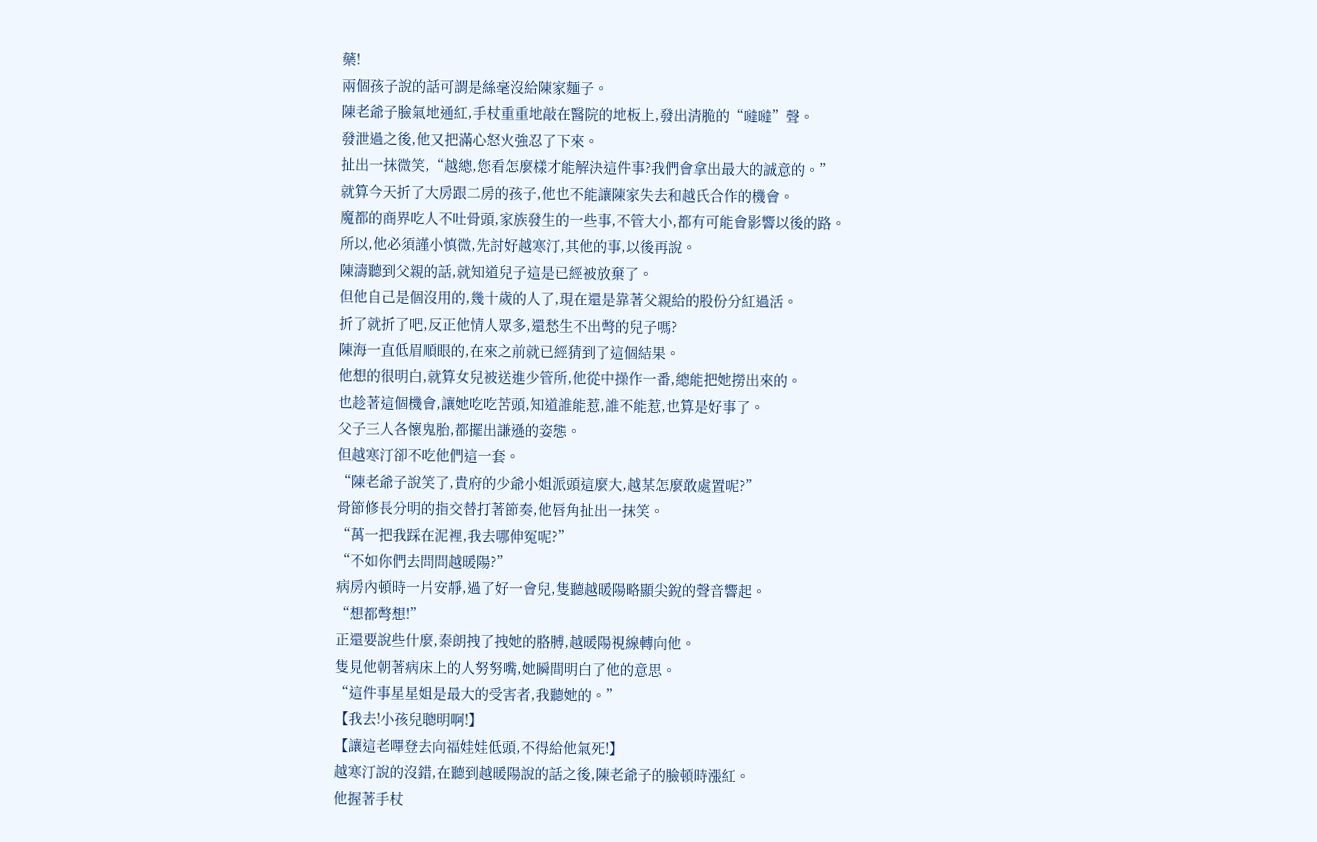藥!
兩個孩子說的話可謂是絲毫沒給陳家麵子。
陳老爺子臉氣地通紅,手杖重重地敲在醫院的地板上,發出清脆的“噠噠”聲。
發泄過之後,他又把滿心怒火強忍了下來。
扯出一抹微笑,“越總,您看怎麼樣才能解決這件事?我們會拿出最大的誠意的。”
就算今天折了大房跟二房的孩子,他也不能讓陳家失去和越氏合作的機會。
魔都的商界吃人不吐骨頭,家族發生的一些事,不管大小,都有可能會影響以後的路。
所以,他必須謹小慎微,先討好越寒汀,其他的事,以後再說。
陳濤聽到父親的話,就知道兒子這是已經被放棄了。
但他自己是個沒用的,幾十歲的人了,現在還是靠著父親給的股份分紅過活。
折了就折了吧,反正他情人眾多,還愁生不出彆的兒子嗎?
陳海一直低眉順眼的,在來之前就已經猜到了這個結果。
他想的很明白,就算女兒被送進少管所,他從中操作一番,總能把她撈出來的。
也趁著這個機會,讓她吃吃苦頭,知道誰能惹,誰不能惹,也算是好事了。
父子三人各懷鬼胎,都擺出謙遜的姿態。
但越寒汀卻不吃他們這一套。
“陳老爺子說笑了,貴府的少爺小姐派頭這麼大,越某怎麼敢處置呢?”
骨節修長分明的指交替打著節奏,他唇角扯出一抹笑。
“萬一把我踩在泥裡,我去哪伸冤呢?”
“不如你們去問問越暖陽?”
病房內頓時一片安靜,過了好一會兒,隻聽越暖陽略顯尖銳的聲音響起。
“想都彆想!”
正還要說些什麼,秦朗拽了拽她的胳膊,越暖陽視線轉向他。
隻見他朝著病床上的人努努嘴,她瞬間明白了他的意思。
“這件事星星姐是最大的受害者,我聽她的。”
【我去!小孩兒聰明啊!】
【讓這老嗶登去向福娃娃低頭,不得給他氣死!】
越寒汀說的沒錯,在聽到越暖陽說的話之後,陳老爺子的臉頓時漲紅。
他握著手杖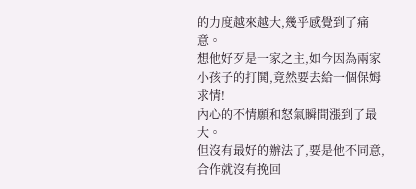的力度越來越大,幾乎感覺到了痛意。
想他好歹是一家之主,如今因為兩家小孩子的打鬨,竟然要去給一個保姆求情!
內心的不情願和怒氣瞬間漲到了最大。
但沒有最好的辦法了,要是他不同意,合作就沒有挽回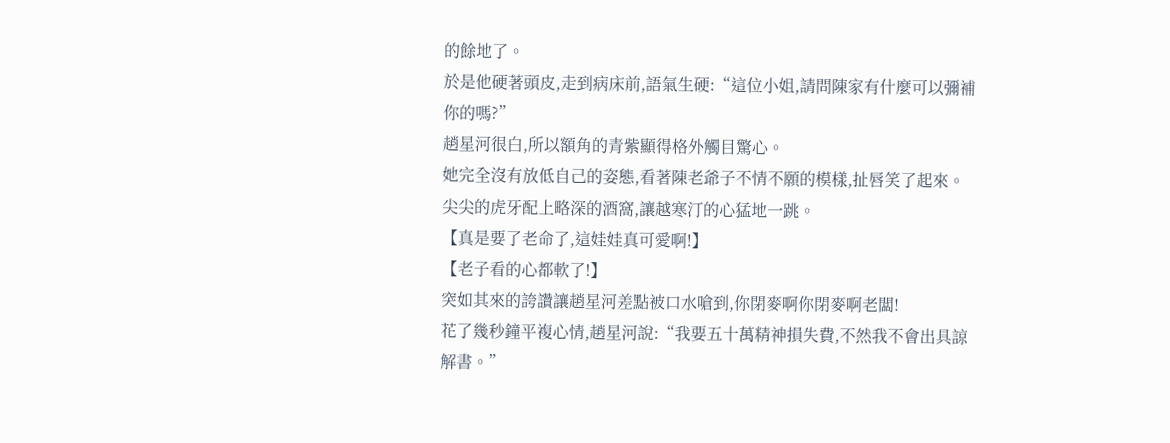的餘地了。
於是他硬著頭皮,走到病床前,語氣生硬:“這位小姐,請問陳家有什麼可以彌補你的嗎?”
趙星河很白,所以額角的青紫顯得格外觸目驚心。
她完全沒有放低自己的姿態,看著陳老爺子不情不願的模樣,扯唇笑了起來。
尖尖的虎牙配上略深的酒窩,讓越寒汀的心猛地一跳。
【真是要了老命了,這娃娃真可愛啊!】
【老子看的心都軟了!】
突如其來的誇讚讓趙星河差點被口水嗆到,你閉麥啊你閉麥啊老闆!
花了幾秒鐘平複心情,趙星河說:“我要五十萬精神損失費,不然我不會出具諒解書。”